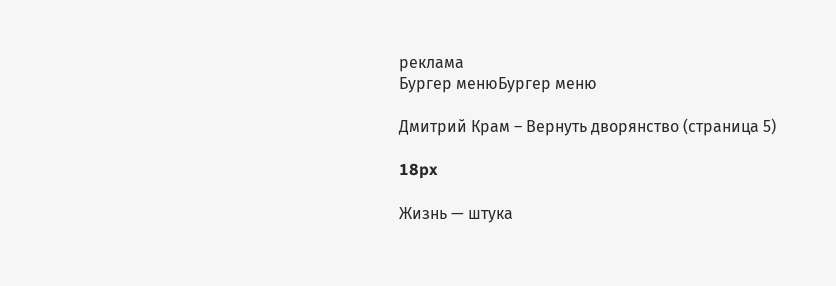реклама
Бургер менюБургер меню

Дмитрий Крам – Вернуть дворянство (страница 5)

18px

Жизнь — штука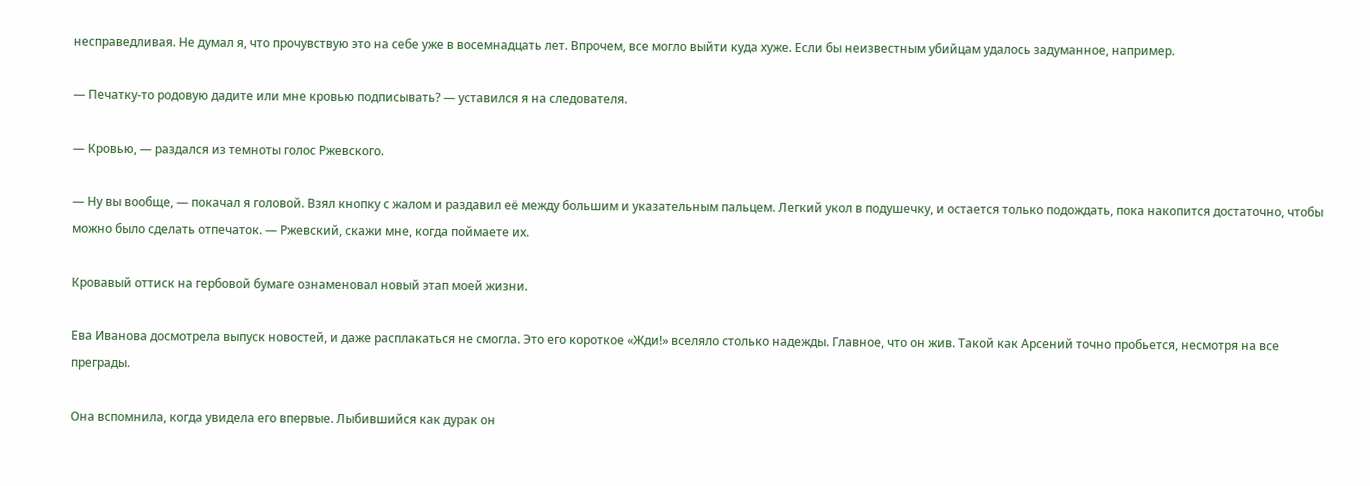несправедливая. Не думал я, что прочувствую это на себе уже в восемнадцать лет. Впрочем, все могло выйти куда хуже. Если бы неизвестным убийцам удалось задуманное, например.

— Печатку-то родовую дадите или мне кровью подписывать? — уставился я на следователя.

— Кровью, — раздался из темноты голос Ржевского.

— Ну вы вообще, — покачал я головой. Взял кнопку с жалом и раздавил её между большим и указательным пальцем. Легкий укол в подушечку, и остается только подождать, пока накопится достаточно, чтобы можно было сделать отпечаток. — Ржевский, скажи мне, когда поймаете их.

Кровавый оттиск на гербовой бумаге ознаменовал новый этап моей жизни.

Ева Иванова досмотрела выпуск новостей, и даже расплакаться не смогла. Это его короткое «Жди!» вселяло столько надежды. Главное, что он жив. Такой как Арсений точно пробьется, несмотря на все преграды.

Она вспомнила, когда увидела его впервые. Лыбившийся как дурак он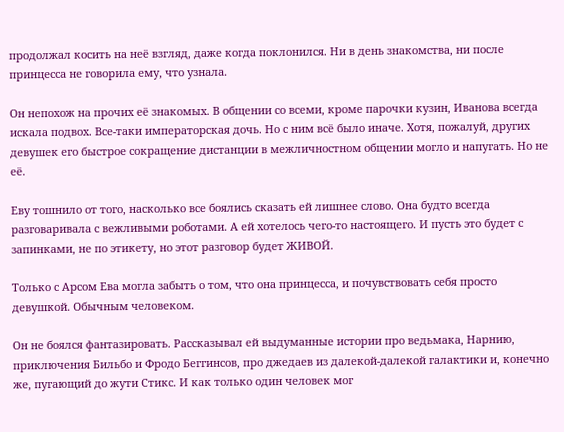продолжал косить на неё взгляд, даже когда поклонился. Ни в день знакомства, ни после принцесса не говорила ему, что узнала.

Он непохож на прочих её знакомых. В общении со всеми, кроме парочки кузин, Иванова всегда искала подвох. Все-таки императорская дочь. Но с ним всё было иначе. Хотя, пожалуй, других девушек его быстрое сокращение дистанции в межличностном общении могло и напугать. Но не её.

Еву тошнило от того, насколько все боялись сказать ей лишнее слово. Она будто всегда разговаривала с вежливыми роботами. А ей хотелось чего-то настоящего. И пусть это будет с запинками, не по этикету, но этот разговор будет ЖИВОЙ.

Только с Арсом Ева могла забыть о том, что она принцесса, и почувствовать себя просто девушкой. Обычным человеком.

Он не боялся фантазировать. Рассказывал ей выдуманные истории про ведьмака, Нарнию, приключения Бильбо и Фродо Беггинсов, про джедаев из далекой-далекой галактики и, конечно же, пугающий до жути Стикс. И как только один человек мог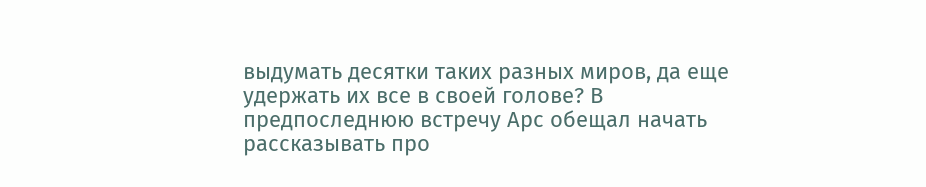выдумать десятки таких разных миров, да еще удержать их все в своей голове? В предпоследнюю встречу Арс обещал начать рассказывать про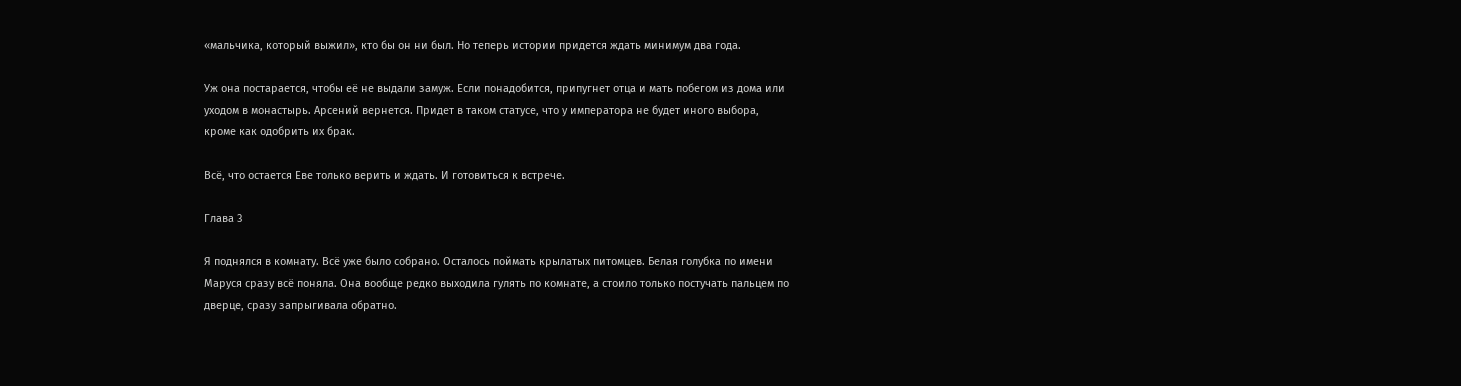«мальчика, который выжил», кто бы он ни был. Но теперь истории придется ждать минимум два года.

Уж она постарается, чтобы её не выдали замуж. Если понадобится, припугнет отца и мать побегом из дома или уходом в монастырь. Арсений вернется. Придет в таком статусе, что у императора не будет иного выбора, кроме как одобрить их брак.

Всё, что остается Еве только верить и ждать. И готовиться к встрече.

Глава 3

Я поднялся в комнату. Всё уже было собрано. Осталось поймать крылатых питомцев. Белая голубка по имени Маруся сразу всё поняла. Она вообще редко выходила гулять по комнате, а стоило только постучать пальцем по дверце, сразу запрыгивала обратно.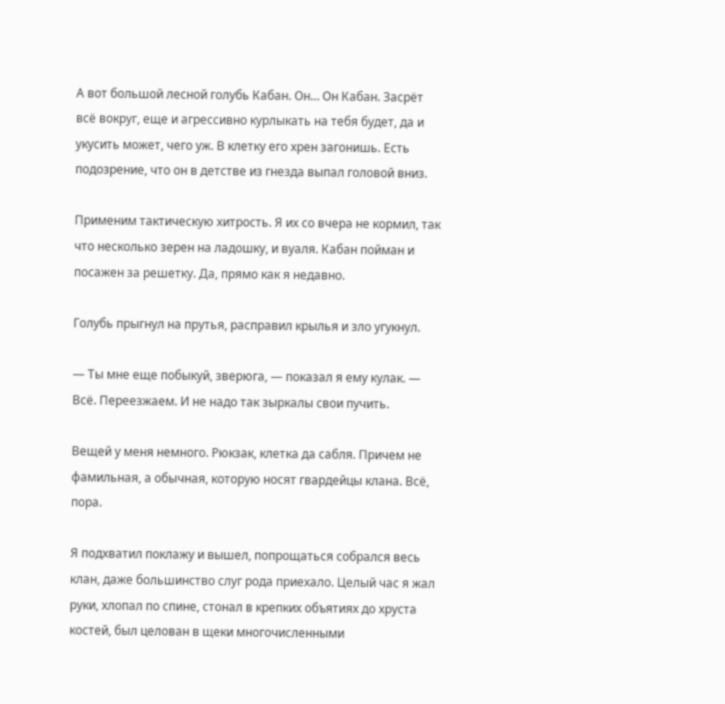А вот большой лесной голубь Кабан. Он… Он Кабан. Засрёт всё вокруг, еще и агрессивно курлыкать на тебя будет, да и укусить может, чего уж. В клетку его хрен загонишь. Есть подозрение, что он в детстве из гнезда выпал головой вниз.

Применим тактическую хитрость. Я их со вчера не кормил, так что несколько зерен на ладошку, и вуаля. Кабан пойман и посажен за решетку. Да, прямо как я недавно.

Голубь прыгнул на прутья, расправил крылья и зло угукнул.

— Ты мне еще побыкуй, зверюга, — показал я ему кулак. — Всё. Переезжаем. И не надо так зыркалы свои пучить.

Вещей у меня немного. Рюкзак, клетка да сабля. Причем не фамильная, а обычная, которую носят гвардейцы клана. Всё, пора.

Я подхватил поклажу и вышел, попрощаться собрался весь клан, даже большинство слуг рода приехало. Целый час я жал руки, хлопал по спине, стонал в крепких объятиях до хруста костей, был целован в щеки многочисленными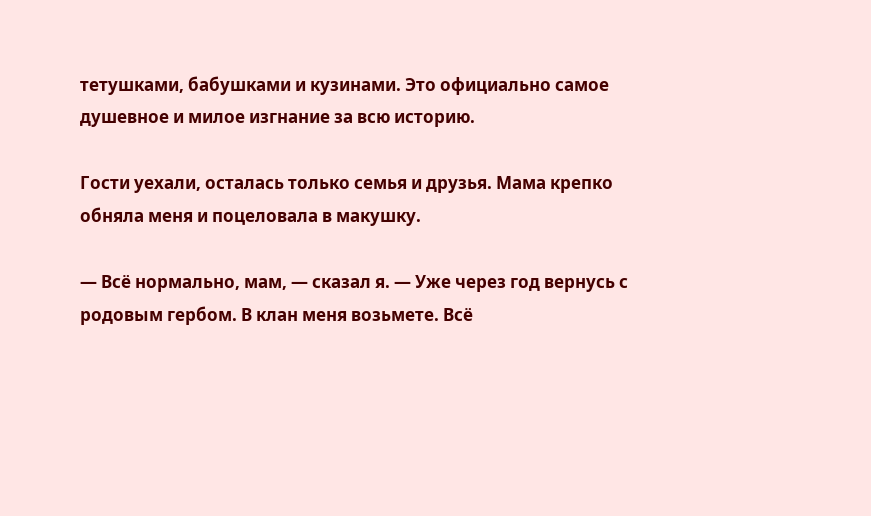тетушками, бабушками и кузинами. Это официально самое душевное и милое изгнание за всю историю.

Гости уехали, осталась только семья и друзья. Мама крепко обняла меня и поцеловала в макушку.

— Всё нормально, мам, — сказал я. — Уже через год вернусь с родовым гербом. В клан меня возьмете. Всё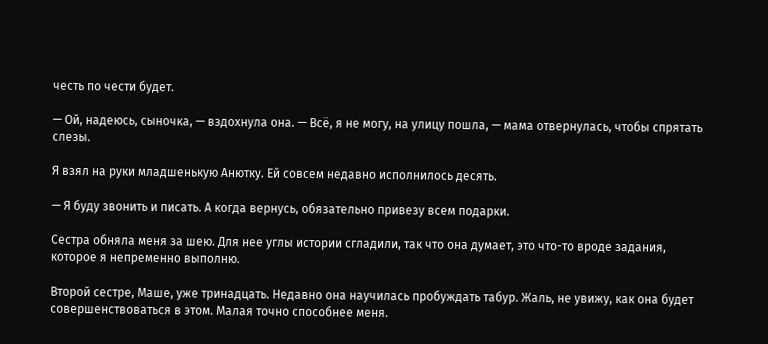честь по чести будет.

— Ой, надеюсь, сыночка, — вздохнула она. — Всё, я не могу, на улицу пошла, — мама отвернулась, чтобы спрятать слезы.

Я взял на руки младшенькую Анютку. Ей совсем недавно исполнилось десять.

— Я буду звонить и писать. А когда вернусь, обязательно привезу всем подарки.

Сестра обняла меня за шею. Для нее углы истории сгладили, так что она думает, это что-то вроде задания, которое я непременно выполню.

Второй сестре, Маше, уже тринадцать. Недавно она научилась пробуждать табур. Жаль, не увижу, как она будет совершенствоваться в этом. Малая точно способнее меня.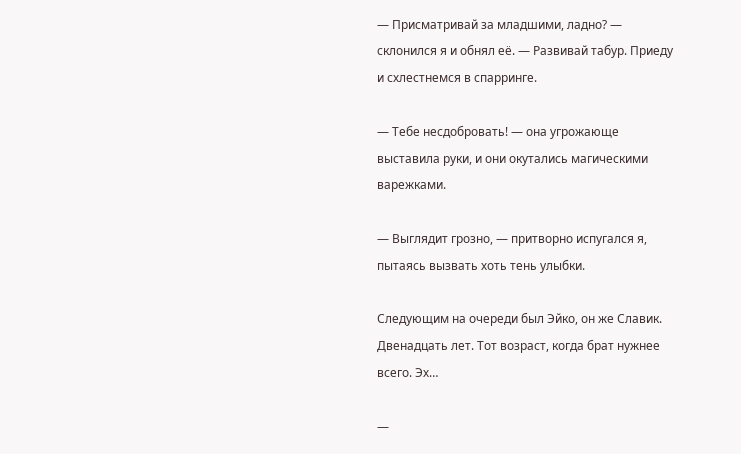— Присматривай за младшими, ладно? — склонился я и обнял её. — Развивай табур. Приеду и схлестнемся в спарринге.

— Тебе несдобровать! — она угрожающе выставила руки, и они окутались магическими варежками.

— Выглядит грозно, — притворно испугался я, пытаясь вызвать хоть тень улыбки.

Следующим на очереди был Эйко, он же Славик. Двенадцать лет. Тот возраст, когда брат нужнее всего. Эх…

—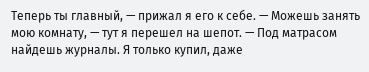Теперь ты главный, — прижал я его к себе. — Можешь занять мою комнату, — тут я перешел на шепот. — Под матрасом найдешь журналы. Я только купил, даже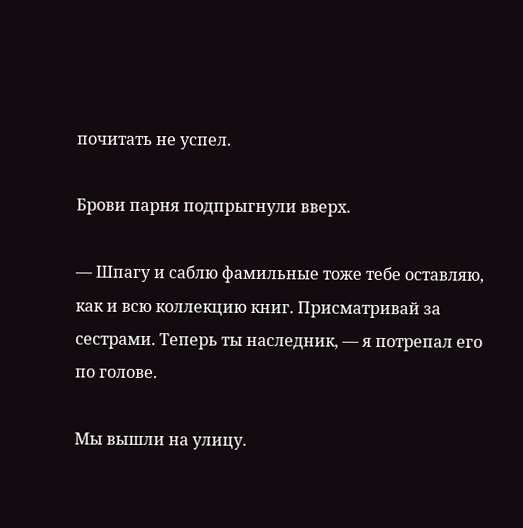почитать не успел.

Брови парня подпрыгнули вверх.

— Шпагу и саблю фамильные тоже тебе оставляю, как и всю коллекцию книг. Присматривай за сестрами. Теперь ты наследник, — я потрепал его по голове.

Мы вышли на улицу.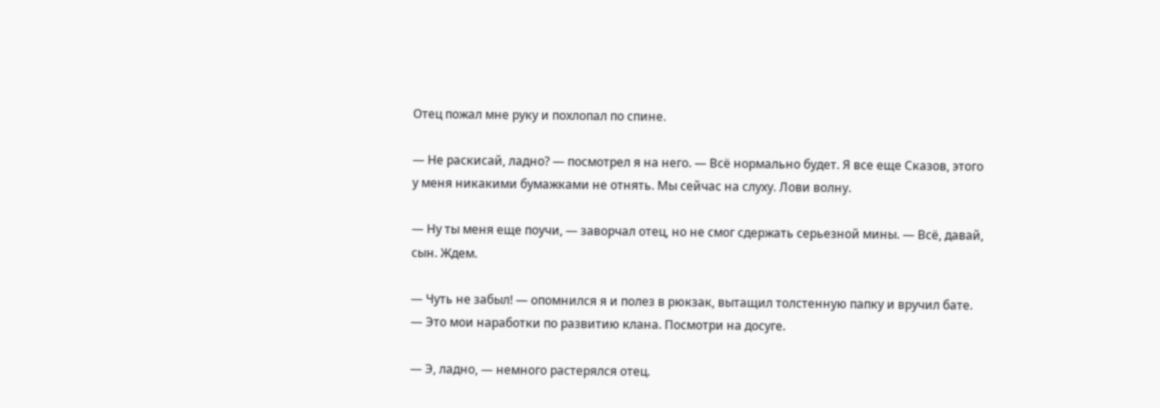Отец пожал мне руку и похлопал по спине.

— Не раскисай, ладно? — посмотрел я на него. — Всё нормально будет. Я все еще Сказов, этого у меня никакими бумажками не отнять. Мы сейчас на слуху. Лови волну.

— Ну ты меня еще поучи, — заворчал отец, но не смог сдержать серьезной мины. — Всё, давай, сын. Ждем.

— Чуть не забыл! — опомнился я и полез в рюкзак, вытащил толстенную папку и вручил бате. — Это мои наработки по развитию клана. Посмотри на досуге.

— Э, ладно, — немного растерялся отец.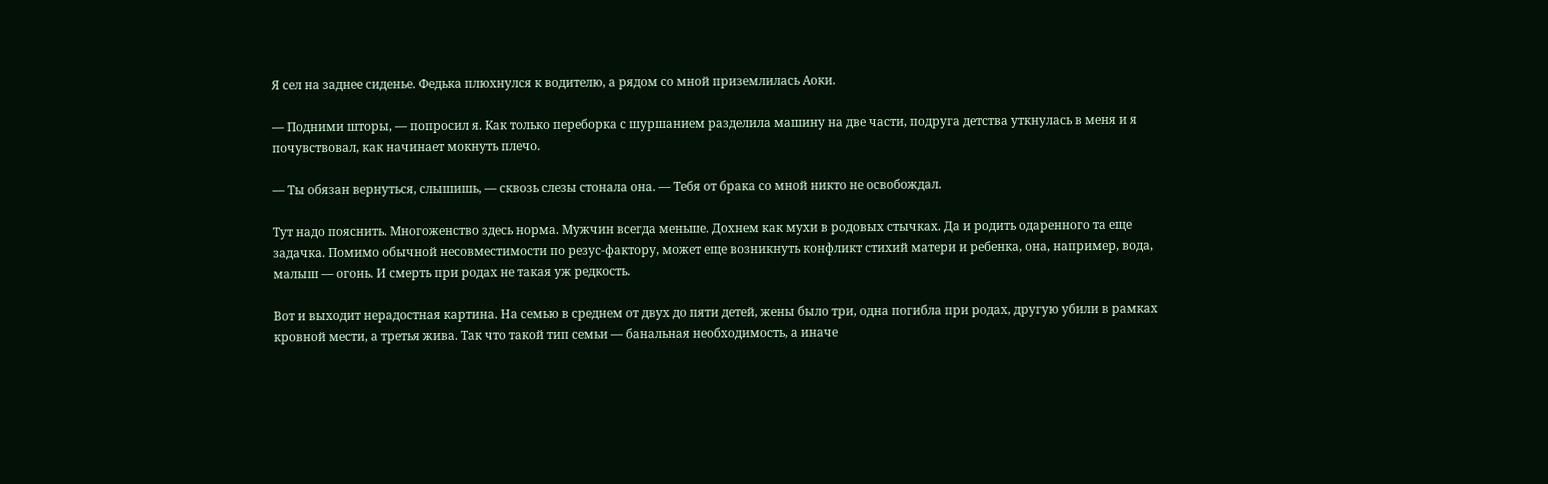Я сел на заднее сиденье. Федька плюхнулся к водителю, а рядом со мной приземлилась Аоки.

— Подними шторы, — попросил я. Как только переборка с шуршанием разделила машину на две части, подруга детства уткнулась в меня и я почувствовал, как начинает мокнуть плечо.

— Ты обязан вернуться, слышишь, — сквозь слезы стонала она. — Тебя от брака со мной никто не освобождал.

Тут надо пояснить. Многоженство здесь норма. Мужчин всегда меньше. Дохнем как мухи в родовых стычках. Да и родить одаренного та еще задачка. Помимо обычной несовместимости по резус-фактору, может еще возникнуть конфликт стихий матери и ребенка, она, например, вода, малыш — огонь. И смерть при родах не такая уж редкость.

Вот и выходит нерадостная картина. На семью в среднем от двух до пяти детей, жены было три, одна погибла при родах, другую убили в рамках кровной мести, а третья жива. Так что такой тип семьи — банальная необходимость, а иначе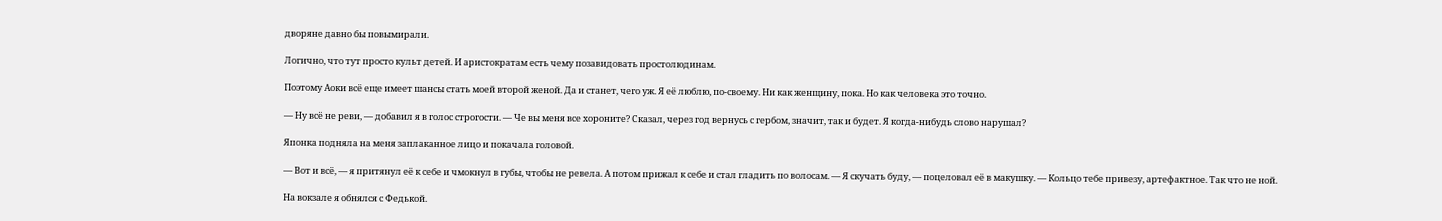дворяне давно бы повымирали.

Логично, что тут просто культ детей. И аристократам есть чему позавидовать простолюдинам.

Поэтому Аоки всё еще имеет шансы стать моей второй женой. Да и станет, чего уж. Я её люблю, по-своему. Ни как женщину, пока. Но как человека это точно.

— Ну всё не реви, — добавил я в голос строгости. — Че вы меня все хороните? Сказал, через год вернусь с гербом, значит, так и будет. Я когда-нибудь слово нарушал?

Японка подняла на меня заплаканное лицо и покачала головой.

— Вот и всё, — я притянул её к себе и чмокнул в губы, чтобы не ревела. А потом прижал к себе и стал гладить по волосам. — Я скучать буду, — поцеловал её в макушку. — Кольцо тебе привезу, артефактное. Так что не ной.

На вокзале я обнялся с Федькой.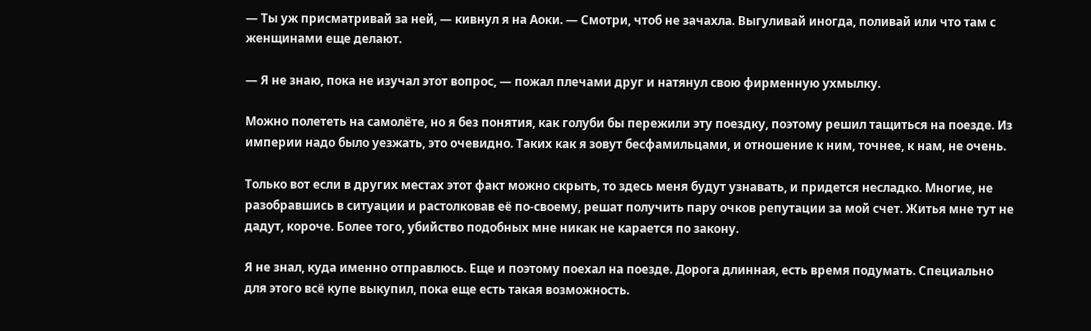— Ты уж присматривай за ней, — кивнул я на Аоки. — Смотри, чтоб не зачахла. Выгуливай иногда, поливай или что там с женщинами еще делают.

— Я не знаю, пока не изучал этот вопрос, — пожал плечами друг и натянул свою фирменную ухмылку.

Можно полететь на самолёте, но я без понятия, как голуби бы пережили эту поездку, поэтому решил тащиться на поезде. Из империи надо было уезжать, это очевидно. Таких как я зовут бесфамильцами, и отношение к ним, точнее, к нам, не очень.

Только вот если в других местах этот факт можно скрыть, то здесь меня будут узнавать, и придется несладко. Многие, не разобравшись в ситуации и растолковав её по-своему, решат получить пару очков репутации за мой счет. Житья мне тут не дадут, короче. Более того, убийство подобных мне никак не карается по закону.

Я не знал, куда именно отправлюсь. Еще и поэтому поехал на поезде. Дорога длинная, есть время подумать. Специально для этого всё купе выкупил, пока еще есть такая возможность.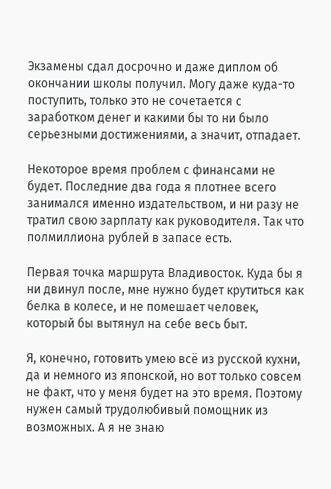Экзамены сдал досрочно и даже диплом об окончании школы получил. Могу даже куда-то поступить, только это не сочетается с заработком денег и какими бы то ни было серьезными достижениями, а значит, отпадает.

Некоторое время проблем с финансами не будет. Последние два года я плотнее всего занимался именно издательством, и ни разу не тратил свою зарплату как руководителя. Так что полмиллиона рублей в запасе есть.

Первая точка маршрута Владивосток. Куда бы я ни двинул после, мне нужно будет крутиться как белка в колесе, и не помешает человек, который бы вытянул на себе весь быт.

Я, конечно, готовить умею всё из русской кухни, да и немного из японской, но вот только совсем не факт, что у меня будет на это время. Поэтому нужен самый трудолюбивый помощник из возможных. А я не знаю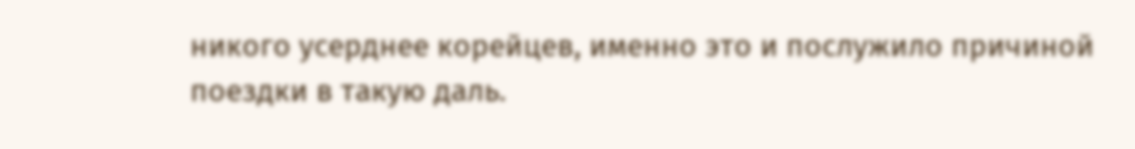никого усерднее корейцев, именно это и послужило причиной поездки в такую даль.